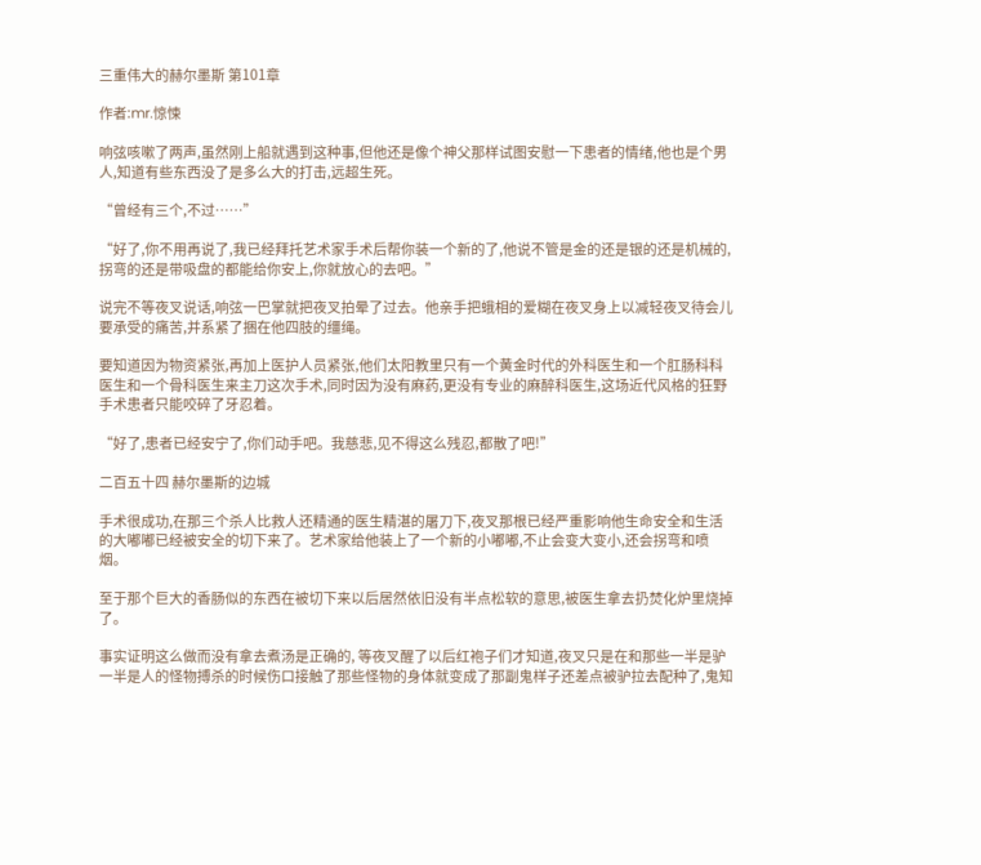三重伟大的赫尔墨斯 第101章

作者:mr.惊悚

响弦咳嗽了两声,虽然刚上船就遇到这种事,但他还是像个神父那样试图安慰一下患者的情绪,他也是个男人,知道有些东西没了是多么大的打击,远超生死。

“曾经有三个,不过……”

“好了,你不用再说了,我已经拜托艺术家手术后帮你装一个新的了,他说不管是金的还是银的还是机械的,拐弯的还是带吸盘的都能给你安上,你就放心的去吧。”

说完不等夜叉说话,响弦一巴掌就把夜叉拍晕了过去。他亲手把蛾相的爱糊在夜叉身上以减轻夜叉待会儿要承受的痛苦,并系紧了捆在他四肢的缰绳。

要知道因为物资紧张,再加上医护人员紧张,他们太阳教里只有一个黄金时代的外科医生和一个肛肠科科医生和一个骨科医生来主刀这次手术,同时因为没有麻药,更没有专业的麻醉科医生,这场近代风格的狂野手术患者只能咬碎了牙忍着。

“好了,患者已经安宁了,你们动手吧。我慈悲,见不得这么残忍,都散了吧!”

二百五十四 赫尔墨斯的边城

手术很成功,在那三个杀人比救人还精通的医生精湛的屠刀下,夜叉那根已经严重影响他生命安全和生活的大嘟嘟已经被安全的切下来了。艺术家给他装上了一个新的小嘟嘟,不止会变大变小,还会拐弯和喷烟。

至于那个巨大的香肠似的东西在被切下来以后居然依旧没有半点松软的意思,被医生拿去扔焚化炉里烧掉了。

事实证明这么做而没有拿去煮汤是正确的, 等夜叉醒了以后红袍子们才知道,夜叉只是在和那些一半是驴一半是人的怪物搏杀的时候伤口接触了那些怪物的身体就变成了那副鬼样子还差点被驴拉去配种了,鬼知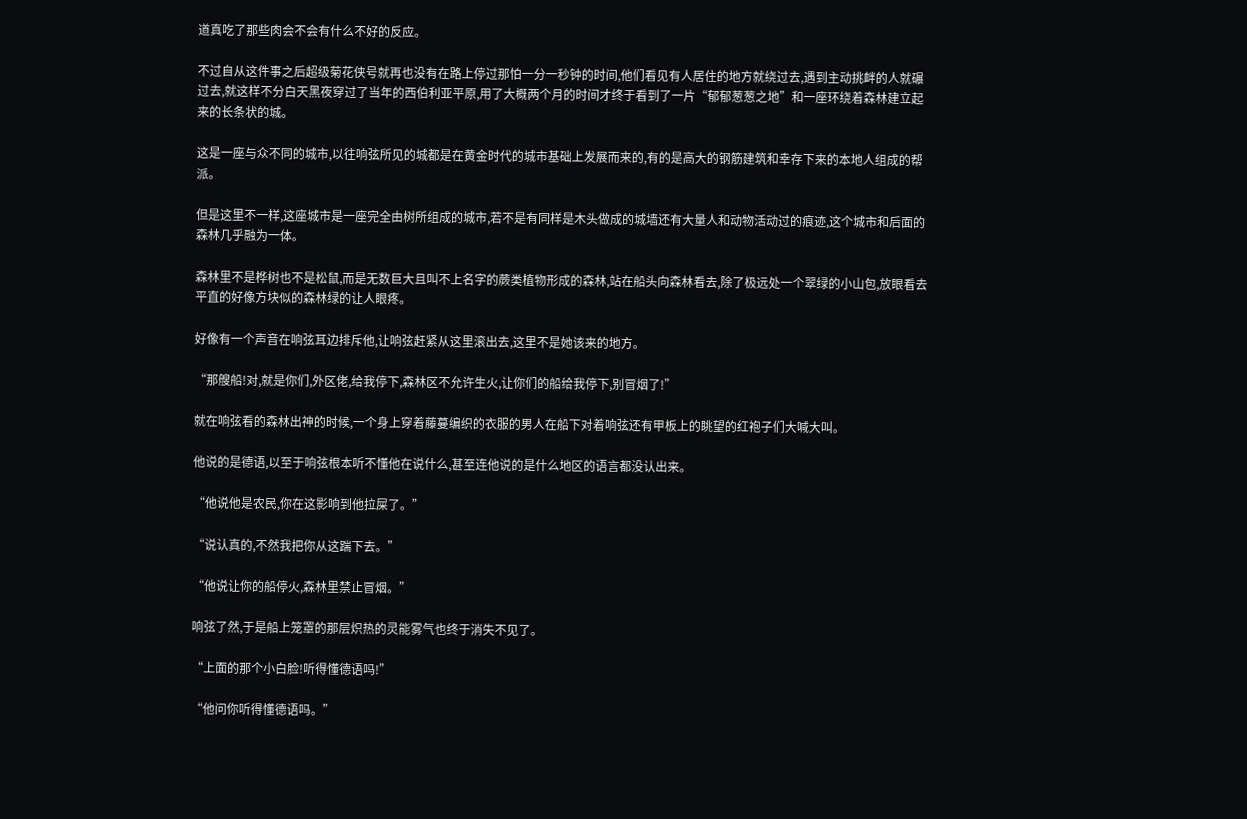道真吃了那些肉会不会有什么不好的反应。

不过自从这件事之后超级菊花侠号就再也没有在路上停过那怕一分一秒钟的时间,他们看见有人居住的地方就绕过去,遇到主动挑衅的人就碾过去,就这样不分白天黑夜穿过了当年的西伯利亚平原,用了大概两个月的时间才终于看到了一片“郁郁葱葱之地”和一座环绕着森林建立起来的长条状的城。

这是一座与众不同的城市,以往响弦所见的城都是在黄金时代的城市基础上发展而来的,有的是高大的钢筋建筑和幸存下来的本地人组成的帮派。

但是这里不一样,这座城市是一座完全由树所组成的城市,若不是有同样是木头做成的城墙还有大量人和动物活动过的痕迹,这个城市和后面的森林几乎融为一体。

森林里不是桦树也不是松鼠,而是无数巨大且叫不上名字的蕨类植物形成的森林,站在船头向森林看去,除了极远处一个翠绿的小山包,放眼看去平直的好像方块似的森林绿的让人眼疼。

好像有一个声音在响弦耳边排斥他,让响弦赶紧从这里滚出去,这里不是她该来的地方。

“那艘船!对,就是你们,外区佬,给我停下,森林区不允许生火,让你们的船给我停下,别冒烟了!”

就在响弦看的森林出神的时候,一个身上穿着藤蔓编织的衣服的男人在船下对着响弦还有甲板上的眺望的红袍子们大喊大叫。

他说的是德语,以至于响弦根本听不懂他在说什么,甚至连他说的是什么地区的语言都没认出来。

“他说他是农民,你在这影响到他拉屎了。”

“说认真的,不然我把你从这踹下去。”

“他说让你的船停火,森林里禁止冒烟。”

响弦了然,于是船上笼罩的那层炽热的灵能雾气也终于消失不见了。

“上面的那个小白脸!听得懂德语吗!”

“他问你听得懂德语吗。”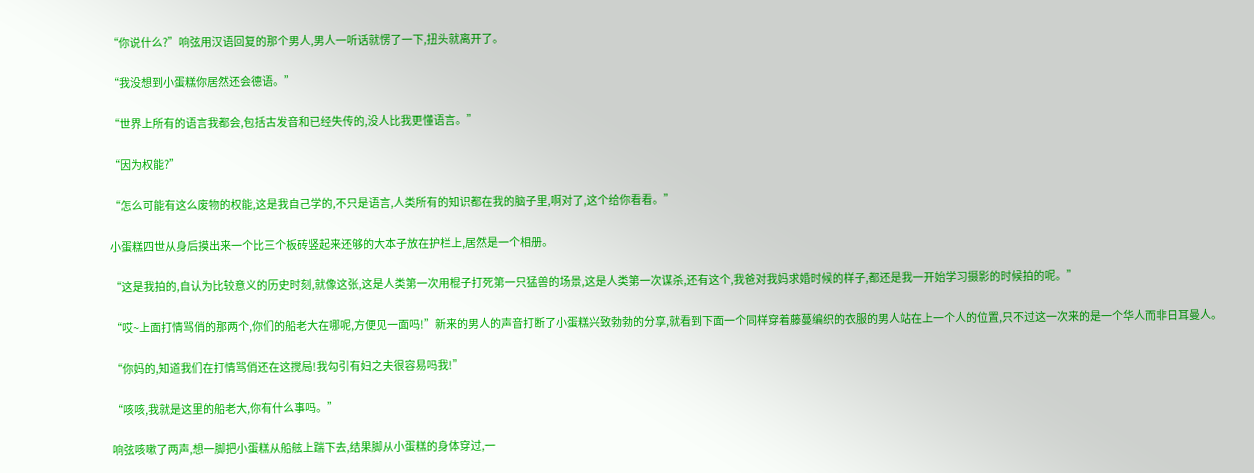“你说什么?”响弦用汉语回复的那个男人,男人一听话就愣了一下,扭头就离开了。

“我没想到小蛋糕你居然还会德语。”

“世界上所有的语言我都会,包括古发音和已经失传的,没人比我更懂语言。”

“因为权能?”

“怎么可能有这么废物的权能,这是我自己学的,不只是语言,人类所有的知识都在我的脑子里,啊对了,这个给你看看。”

小蛋糕四世从身后摸出来一个比三个板砖竖起来还够的大本子放在护栏上,居然是一个相册。

“这是我拍的,自认为比较意义的历史时刻,就像这张,这是人类第一次用棍子打死第一只猛兽的场景,这是人类第一次谋杀,还有这个,我爸对我妈求婚时候的样子,都还是我一开始学习摄影的时候拍的呢。”

“哎~上面打情骂俏的那两个,你们的船老大在哪呢,方便见一面吗!”新来的男人的声音打断了小蛋糕兴致勃勃的分享,就看到下面一个同样穿着藤蔓编织的衣服的男人站在上一个人的位置,只不过这一次来的是一个华人而非日耳曼人。

“你妈的,知道我们在打情骂俏还在这搅局!我勾引有妇之夫很容易吗我!”

“咳咳,我就是这里的船老大,你有什么事吗。”

响弦咳嗽了两声,想一脚把小蛋糕从船舷上踹下去,结果脚从小蛋糕的身体穿过,一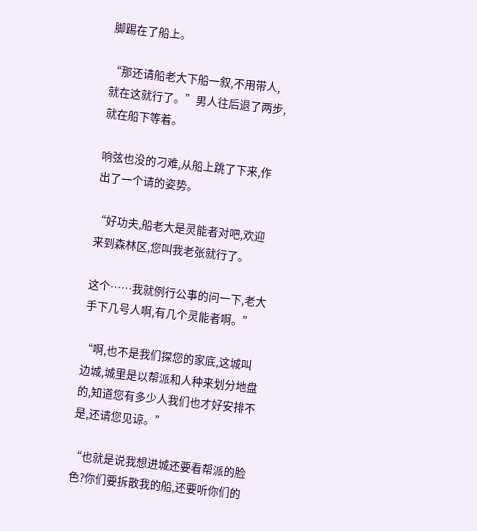脚踢在了船上。

“那还请船老大下船一叙,不用带人,就在这就行了。”男人往后退了两步,就在船下等着。

响弦也没的刁难,从船上跳了下来,作出了一个请的姿势。

“好功夫,船老大是灵能者对吧,欢迎来到森林区,您叫我老张就行了。

这个……我就例行公事的问一下,老大手下几号人啊,有几个灵能者啊。”

“啊,也不是我们探您的家底,这城叫边城,城里是以帮派和人种来划分地盘的,知道您有多少人我们也才好安排不是,还请您见谅。”

“也就是说我想进城还要看帮派的脸色?你们要拆散我的船,还要听你们的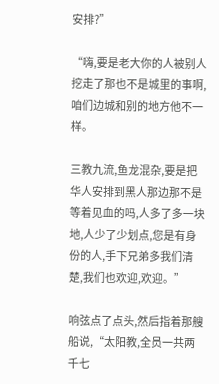安排?”

“嗨,要是老大你的人被别人挖走了那也不是城里的事啊,咱们边城和别的地方他不一样。

三教九流,鱼龙混杂,要是把华人安排到黑人那边那不是等着见血的吗,人多了多一块地,人少了少划点,您是有身份的人,手下兄弟多我们清楚,我们也欢迎,欢迎。”

响弦点了点头,然后指着那艘船说,“太阳教,全员一共两千七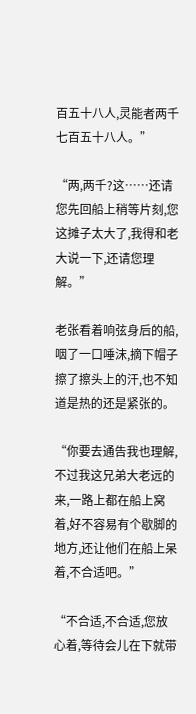百五十八人,灵能者两千七百五十八人。”

“两,两千?这……还请您先回船上稍等片刻,您这摊子太大了,我得和老大说一下,还请您理解。”

老张看着响弦身后的船,咽了一口唾沫,摘下帽子擦了擦头上的汗,也不知道是热的还是紧张的。

“你要去通告我也理解,不过我这兄弟大老远的来,一路上都在船上窝着,好不容易有个歇脚的地方,还让他们在船上呆着,不合适吧。”

“不合适,不合适,您放心着,等待会儿在下就带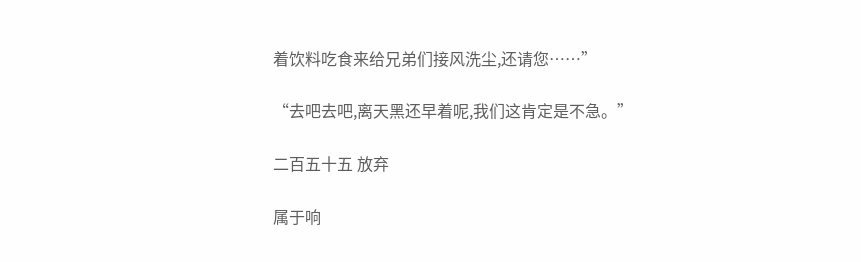着饮料吃食来给兄弟们接风洗尘,还请您……”

“去吧去吧,离天黑还早着呢,我们这肯定是不急。”

二百五十五 放弃

属于响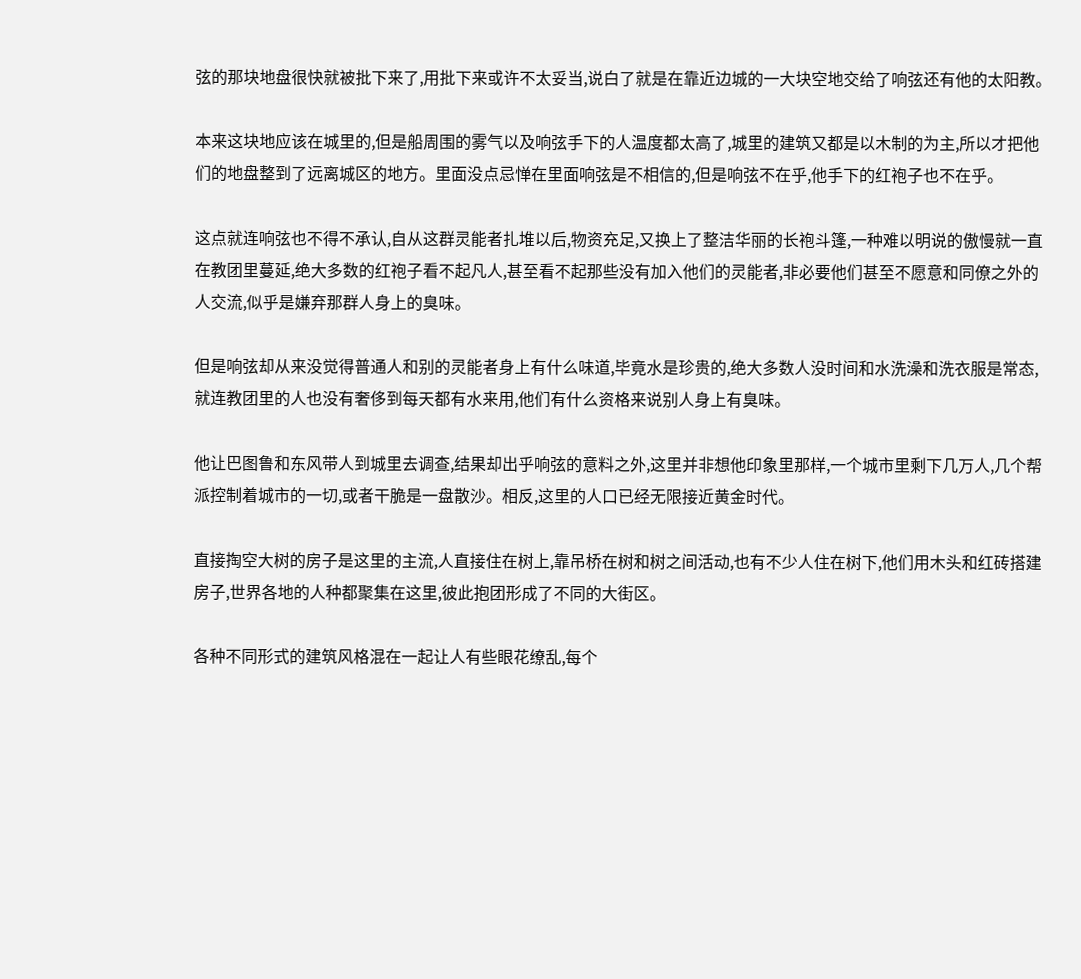弦的那块地盘很快就被批下来了,用批下来或许不太妥当,说白了就是在靠近边城的一大块空地交给了响弦还有他的太阳教。

本来这块地应该在城里的,但是船周围的雾气以及响弦手下的人温度都太高了,城里的建筑又都是以木制的为主,所以才把他们的地盘整到了远离城区的地方。里面没点忌惮在里面响弦是不相信的,但是响弦不在乎,他手下的红袍子也不在乎。

这点就连响弦也不得不承认,自从这群灵能者扎堆以后,物资充足,又换上了整洁华丽的长袍斗篷,一种难以明说的傲慢就一直在教团里蔓延,绝大多数的红袍子看不起凡人,甚至看不起那些没有加入他们的灵能者,非必要他们甚至不愿意和同僚之外的人交流,似乎是嫌弃那群人身上的臭味。

但是响弦却从来没觉得普通人和别的灵能者身上有什么味道,毕竟水是珍贵的,绝大多数人没时间和水洗澡和洗衣服是常态,就连教团里的人也没有奢侈到每天都有水来用,他们有什么资格来说别人身上有臭味。

他让巴图鲁和东风带人到城里去调查,结果却出乎响弦的意料之外,这里并非想他印象里那样,一个城市里剩下几万人,几个帮派控制着城市的一切,或者干脆是一盘散沙。相反,这里的人口已经无限接近黄金时代。

直接掏空大树的房子是这里的主流,人直接住在树上,靠吊桥在树和树之间活动,也有不少人住在树下,他们用木头和红砖搭建房子,世界各地的人种都聚集在这里,彼此抱团形成了不同的大街区。

各种不同形式的建筑风格混在一起让人有些眼花缭乱,每个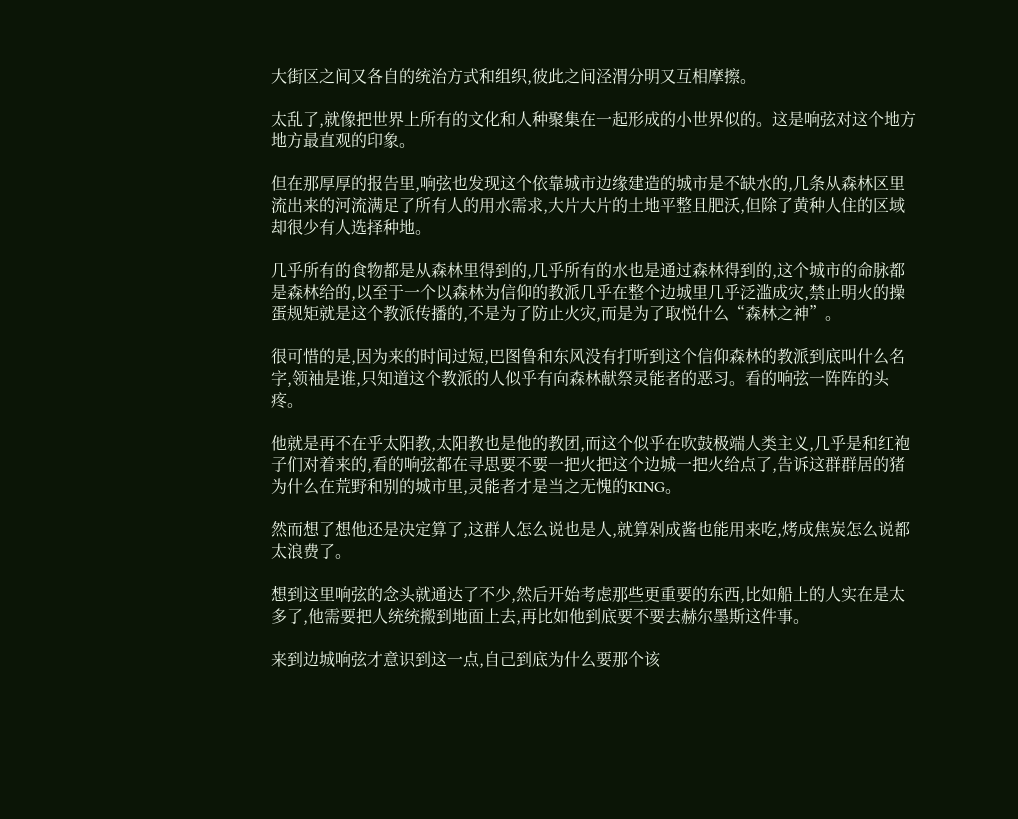大街区之间又各自的统治方式和组织,彼此之间泾渭分明又互相摩擦。

太乱了,就像把世界上所有的文化和人种聚集在一起形成的小世界似的。这是响弦对这个地方地方最直观的印象。

但在那厚厚的报告里,响弦也发现这个依靠城市边缘建造的城市是不缺水的,几条从森林区里流出来的河流满足了所有人的用水需求,大片大片的土地平整且肥沃,但除了黄种人住的区域却很少有人选择种地。

几乎所有的食物都是从森林里得到的,几乎所有的水也是通过森林得到的,这个城市的命脉都是森林给的,以至于一个以森林为信仰的教派几乎在整个边城里几乎泛滥成灾,禁止明火的操蛋规矩就是这个教派传播的,不是为了防止火灾,而是为了取悦什么“森林之神”。

很可惜的是,因为来的时间过短,巴图鲁和东风没有打听到这个信仰森林的教派到底叫什么名字,领袖是谁,只知道这个教派的人似乎有向森林献祭灵能者的恶习。看的响弦一阵阵的头疼。

他就是再不在乎太阳教,太阳教也是他的教团,而这个似乎在吹鼓极端人类主义,几乎是和红袍子们对着来的,看的响弦都在寻思要不要一把火把这个边城一把火给点了,告诉这群群居的猪为什么在荒野和别的城市里,灵能者才是当之无愧的KING。

然而想了想他还是决定算了,这群人怎么说也是人,就算剁成酱也能用来吃,烤成焦炭怎么说都太浪费了。

想到这里响弦的念头就通达了不少,然后开始考虑那些更重要的东西,比如船上的人实在是太多了,他需要把人统统搬到地面上去,再比如他到底要不要去赫尔墨斯这件事。

来到边城响弦才意识到这一点,自己到底为什么要那个该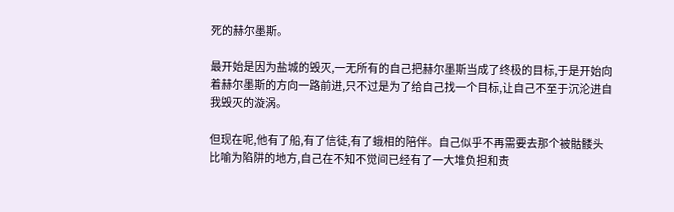死的赫尔墨斯。

最开始是因为盐城的毁灭,一无所有的自己把赫尔墨斯当成了终极的目标,于是开始向着赫尔墨斯的方向一路前进,只不过是为了给自己找一个目标,让自己不至于沉沦进自我毁灭的漩涡。

但现在呢,他有了船,有了信徒,有了蛾相的陪伴。自己似乎不再需要去那个被骷髅头比喻为陷阱的地方,自己在不知不觉间已经有了一大堆负担和责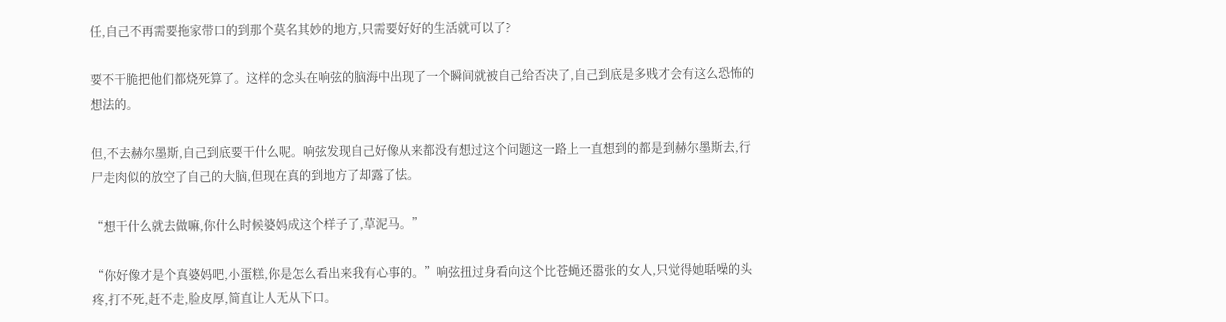任,自己不再需要拖家带口的到那个莫名其妙的地方,只需要好好的生活就可以了?

要不干脆把他们都烧死算了。这样的念头在响弦的脑海中出现了一个瞬间就被自己给否决了,自己到底是多贱才会有这么恐怖的想法的。

但,不去赫尔墨斯,自己到底要干什么呢。响弦发现自己好像从来都没有想过这个问题这一路上一直想到的都是到赫尔墨斯去,行尸走肉似的放空了自己的大脑,但现在真的到地方了却露了怯。

“想干什么就去做嘛,你什么时候婆妈成这个样子了,草泥马。”

“你好像才是个真婆妈吧,小蛋糕,你是怎么看出来我有心事的。”响弦扭过身看向这个比苍蝇还嚣张的女人,只觉得她聒噪的头疼,打不死,赶不走,脸皮厚,简直让人无从下口。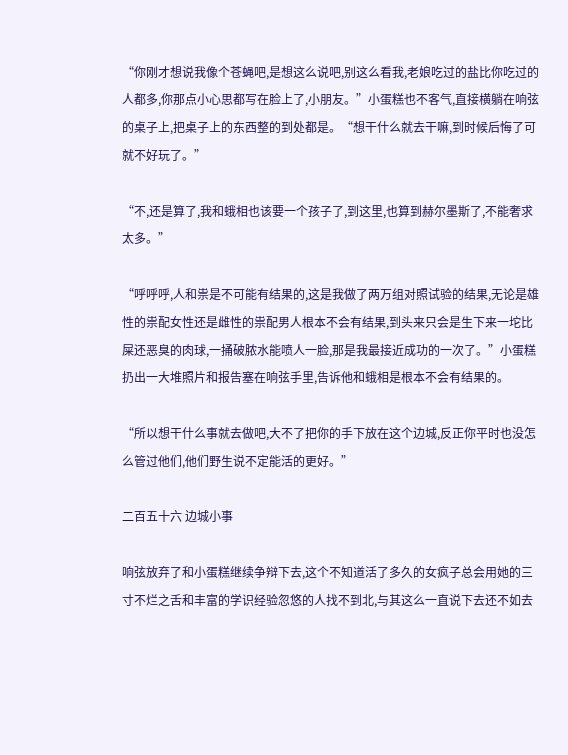“你刚才想说我像个苍蝇吧,是想这么说吧,别这么看我,老娘吃过的盐比你吃过的人都多,你那点小心思都写在脸上了,小朋友。”小蛋糕也不客气,直接横躺在响弦的桌子上,把桌子上的东西整的到处都是。“想干什么就去干嘛,到时候后悔了可就不好玩了。”

“不,还是算了,我和蛾相也该要一个孩子了,到这里,也算到赫尔墨斯了,不能奢求太多。”

“呼呼呼,人和祟是不可能有结果的,这是我做了两万组对照试验的结果,无论是雄性的祟配女性还是雌性的祟配男人根本不会有结果,到头来只会是生下来一坨比屎还恶臭的肉球,一捅破脓水能喷人一脸,那是我最接近成功的一次了。”小蛋糕扔出一大堆照片和报告塞在响弦手里,告诉他和蛾相是根本不会有结果的。

“所以想干什么事就去做吧,大不了把你的手下放在这个边城,反正你平时也没怎么管过他们,他们野生说不定能活的更好。”

二百五十六 边城小事

响弦放弃了和小蛋糕继续争辩下去,这个不知道活了多久的女疯子总会用她的三寸不烂之舌和丰富的学识经验忽悠的人找不到北,与其这么一直说下去还不如去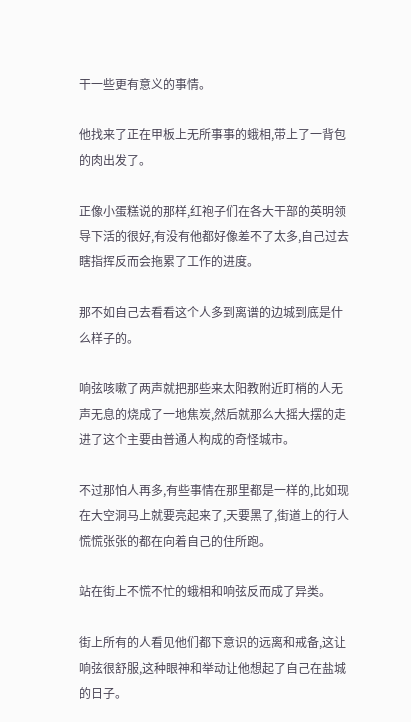干一些更有意义的事情。

他找来了正在甲板上无所事事的蛾相,带上了一背包的肉出发了。

正像小蛋糕说的那样,红袍子们在各大干部的英明领导下活的很好,有没有他都好像差不了太多,自己过去瞎指挥反而会拖累了工作的进度。

那不如自己去看看这个人多到离谱的边城到底是什么样子的。

响弦咳嗽了两声就把那些来太阳教附近盯梢的人无声无息的烧成了一地焦炭,然后就那么大摇大摆的走进了这个主要由普通人构成的奇怪城市。

不过那怕人再多,有些事情在那里都是一样的,比如现在大空洞马上就要亮起来了,天要黑了,街道上的行人慌慌张张的都在向着自己的住所跑。

站在街上不慌不忙的蛾相和响弦反而成了异类。

街上所有的人看见他们都下意识的远离和戒备,这让响弦很舒服,这种眼神和举动让他想起了自己在盐城的日子。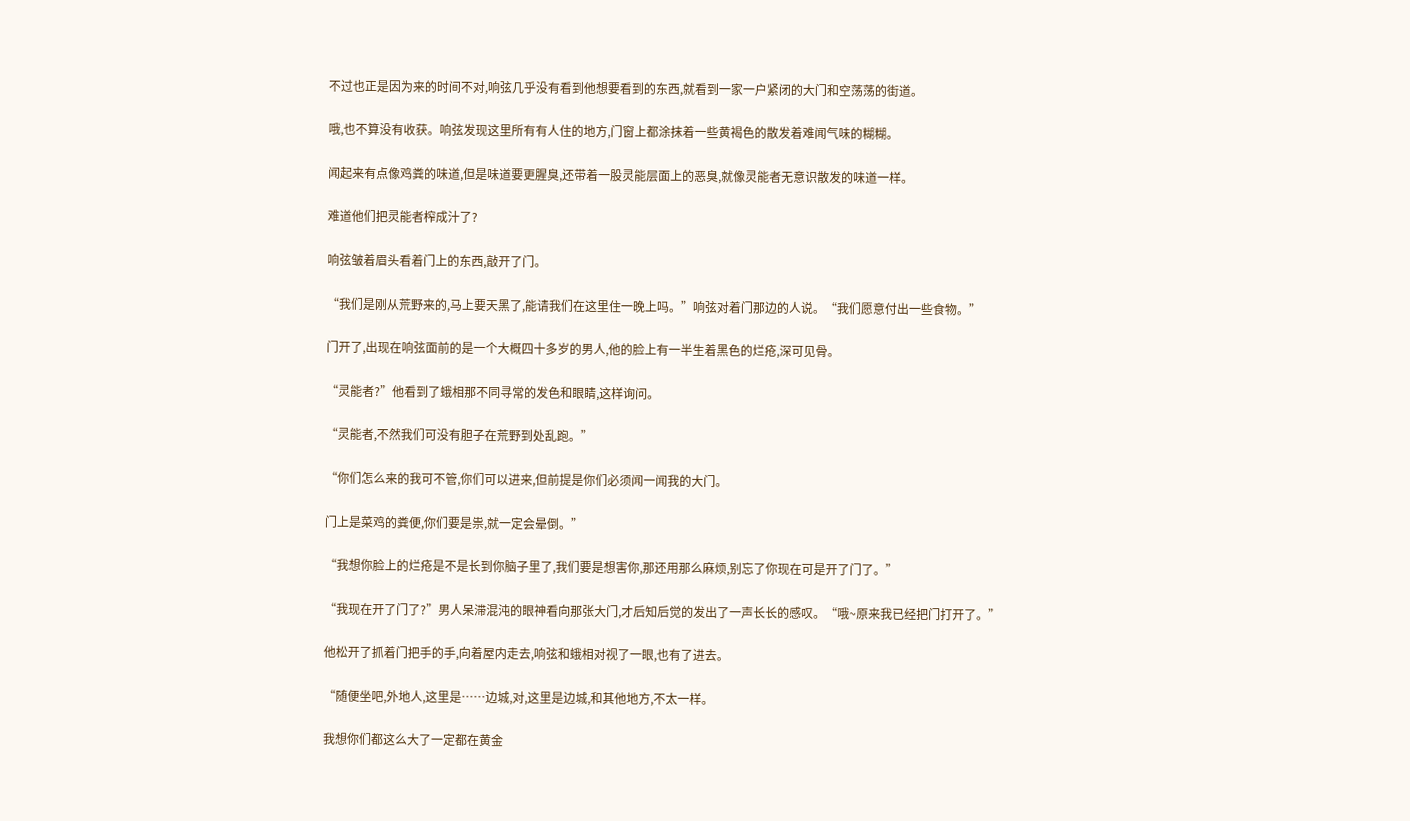不过也正是因为来的时间不对,响弦几乎没有看到他想要看到的东西,就看到一家一户紧闭的大门和空荡荡的街道。

哦,也不算没有收获。响弦发现这里所有有人住的地方,门窗上都涂抹着一些黄褐色的散发着难闻气味的糊糊。

闻起来有点像鸡粪的味道,但是味道要更腥臭,还带着一股灵能层面上的恶臭,就像灵能者无意识散发的味道一样。

难道他们把灵能者榨成汁了?

响弦皱着眉头看着门上的东西,敲开了门。

“我们是刚从荒野来的,马上要天黑了,能请我们在这里住一晚上吗。”响弦对着门那边的人说。“我们愿意付出一些食物。”

门开了,出现在响弦面前的是一个大概四十多岁的男人,他的脸上有一半生着黑色的烂疮,深可见骨。

“灵能者?”他看到了蛾相那不同寻常的发色和眼睛,这样询问。

“灵能者,不然我们可没有胆子在荒野到处乱跑。”

“你们怎么来的我可不管,你们可以进来,但前提是你们必须闻一闻我的大门。

门上是菜鸡的粪便,你们要是祟,就一定会晕倒。”

“我想你脸上的烂疮是不是长到你脑子里了,我们要是想害你,那还用那么麻烦,别忘了你现在可是开了门了。”

“我现在开了门了?”男人呆滞混沌的眼神看向那张大门,才后知后觉的发出了一声长长的感叹。“哦~原来我已经把门打开了。”

他松开了抓着门把手的手,向着屋内走去,响弦和蛾相对视了一眼,也有了进去。

“随便坐吧,外地人,这里是……边城,对,这里是边城,和其他地方,不太一样。

我想你们都这么大了一定都在黄金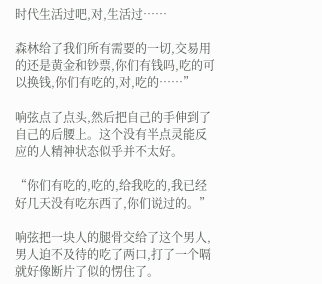时代生活过吧,对,生活过……

森林给了我们所有需要的一切,交易用的还是黄金和钞票,你们有钱吗,吃的可以换钱,你们有吃的,对,吃的……”

响弦点了点头,然后把自己的手伸到了自己的后腰上。这个没有半点灵能反应的人精神状态似乎并不太好。

“你们有吃的,吃的,给我吃的,我已经好几天没有吃东西了,你们说过的。”

响弦把一块人的腿骨交给了这个男人,男人迫不及待的吃了两口,打了一个嗝就好像断片了似的愣住了。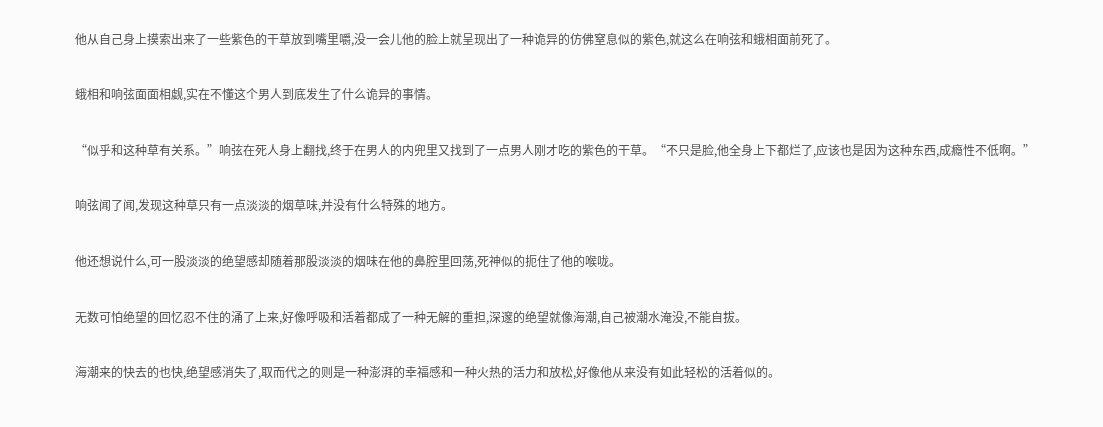他从自己身上摸索出来了一些紫色的干草放到嘴里嚼,没一会儿他的脸上就呈现出了一种诡异的仿佛窒息似的紫色,就这么在响弦和蛾相面前死了。

蛾相和响弦面面相觑,实在不懂这个男人到底发生了什么诡异的事情。

“似乎和这种草有关系。”响弦在死人身上翻找,终于在男人的内兜里又找到了一点男人刚才吃的紫色的干草。“不只是脸,他全身上下都烂了,应该也是因为这种东西,成瘾性不低啊。”

响弦闻了闻,发现这种草只有一点淡淡的烟草味,并没有什么特殊的地方。

他还想说什么,可一股淡淡的绝望感却随着那股淡淡的烟味在他的鼻腔里回荡,死神似的扼住了他的喉咙。

无数可怕绝望的回忆忍不住的涌了上来,好像呼吸和活着都成了一种无解的重担,深邃的绝望就像海潮,自己被潮水淹没,不能自拔。

海潮来的快去的也快,绝望感消失了,取而代之的则是一种澎湃的幸福感和一种火热的活力和放松,好像他从来没有如此轻松的活着似的。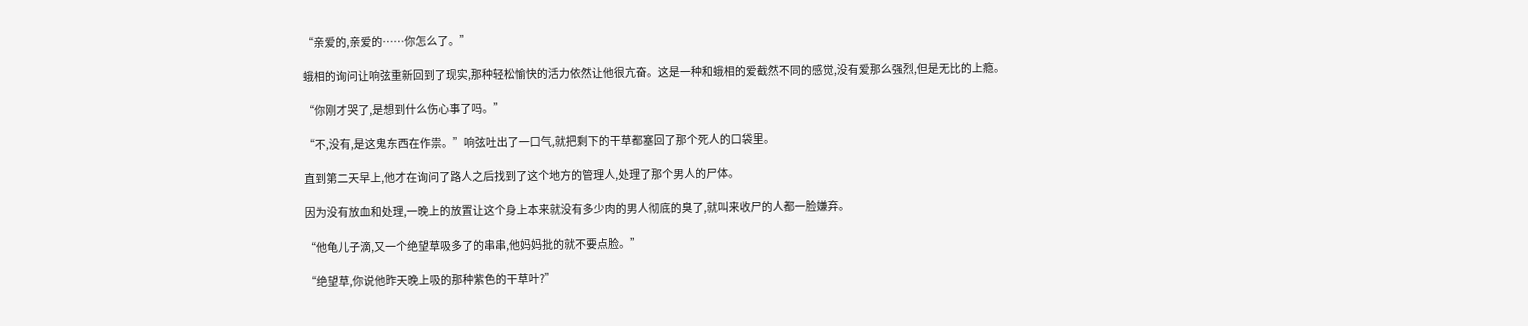“亲爱的,亲爱的……你怎么了。”

蛾相的询问让响弦重新回到了现实,那种轻松愉快的活力依然让他很亢奋。这是一种和蛾相的爱截然不同的感觉,没有爱那么强烈,但是无比的上瘾。

“你刚才哭了,是想到什么伤心事了吗。”

“不,没有,是这鬼东西在作祟。”响弦吐出了一口气,就把剩下的干草都塞回了那个死人的口袋里。

直到第二天早上,他才在询问了路人之后找到了这个地方的管理人,处理了那个男人的尸体。

因为没有放血和处理,一晚上的放置让这个身上本来就没有多少肉的男人彻底的臭了,就叫来收尸的人都一脸嫌弃。

“他龟儿子滴,又一个绝望草吸多了的串串,他妈妈批的就不要点脸。”

“绝望草,你说他昨天晚上吸的那种紫色的干草叶?”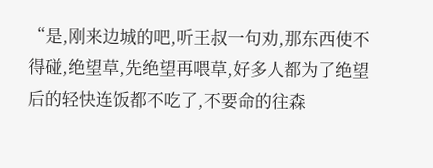“是,刚来边城的吧,听王叔一句劝,那东西使不得碰,绝望草,先绝望再喂草,好多人都为了绝望后的轻快连饭都不吃了,不要命的往森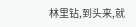林里钻,到头来,就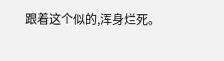跟着这个似的,浑身烂死。